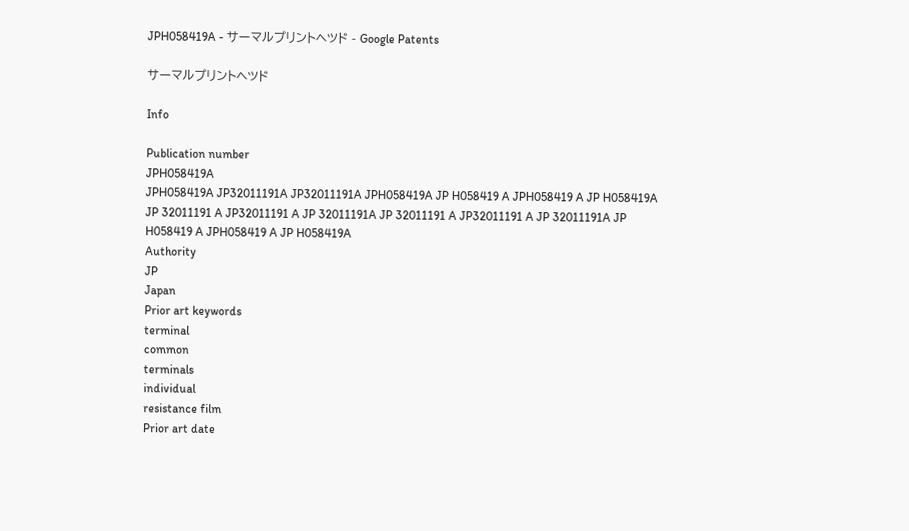JPH058419A - サーマルプリントヘツド - Google Patents

サーマルプリントヘツド

Info

Publication number
JPH058419A
JPH058419A JP32011191A JP32011191A JPH058419A JP H058419 A JPH058419 A JP H058419A JP 32011191 A JP32011191 A JP 32011191A JP 32011191 A JP32011191 A JP 32011191A JP H058419 A JPH058419 A JP H058419A
Authority
JP
Japan
Prior art keywords
terminal
common
terminals
individual
resistance film
Prior art date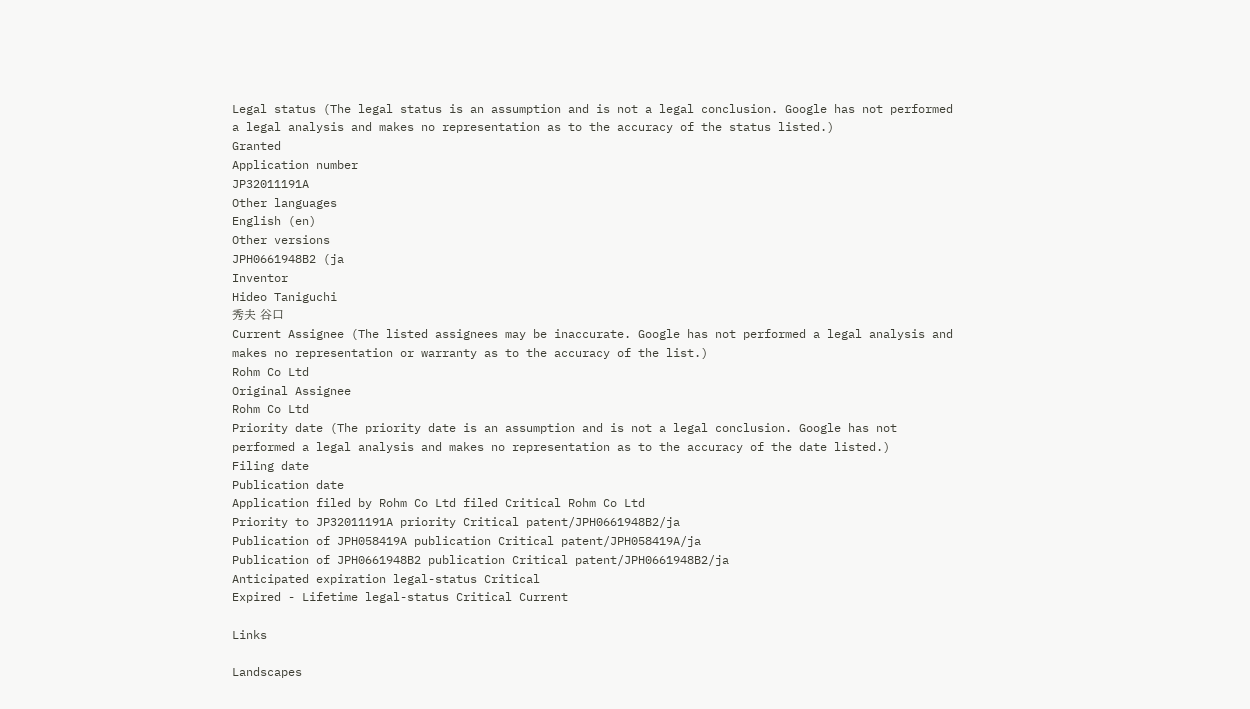Legal status (The legal status is an assumption and is not a legal conclusion. Google has not performed a legal analysis and makes no representation as to the accuracy of the status listed.)
Granted
Application number
JP32011191A
Other languages
English (en)
Other versions
JPH0661948B2 (ja
Inventor
Hideo Taniguchi
秀夫 谷口
Current Assignee (The listed assignees may be inaccurate. Google has not performed a legal analysis and makes no representation or warranty as to the accuracy of the list.)
Rohm Co Ltd
Original Assignee
Rohm Co Ltd
Priority date (The priority date is an assumption and is not a legal conclusion. Google has not performed a legal analysis and makes no representation as to the accuracy of the date listed.)
Filing date
Publication date
Application filed by Rohm Co Ltd filed Critical Rohm Co Ltd
Priority to JP32011191A priority Critical patent/JPH0661948B2/ja
Publication of JPH058419A publication Critical patent/JPH058419A/ja
Publication of JPH0661948B2 publication Critical patent/JPH0661948B2/ja
Anticipated expiration legal-status Critical
Expired - Lifetime legal-status Critical Current

Links

Landscapes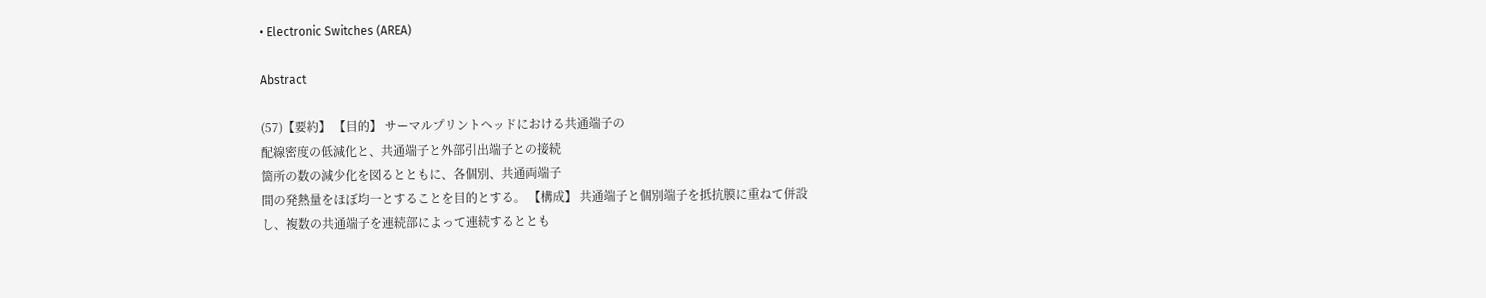• Electronic Switches (AREA)

Abstract

(57)【要約】 【目的】 サーマルプリントヘッドにおける共通端子の
配線密度の低減化と、共通端子と外部引出端子との接続
箇所の数の減少化を図るとともに、各個別、共通両端子
間の発熱量をほぼ均一とすることを目的とする。 【構成】 共通端子と個別端子を抵抗膜に重ねて併設
し、複数の共通端子を連続部によって連続するととも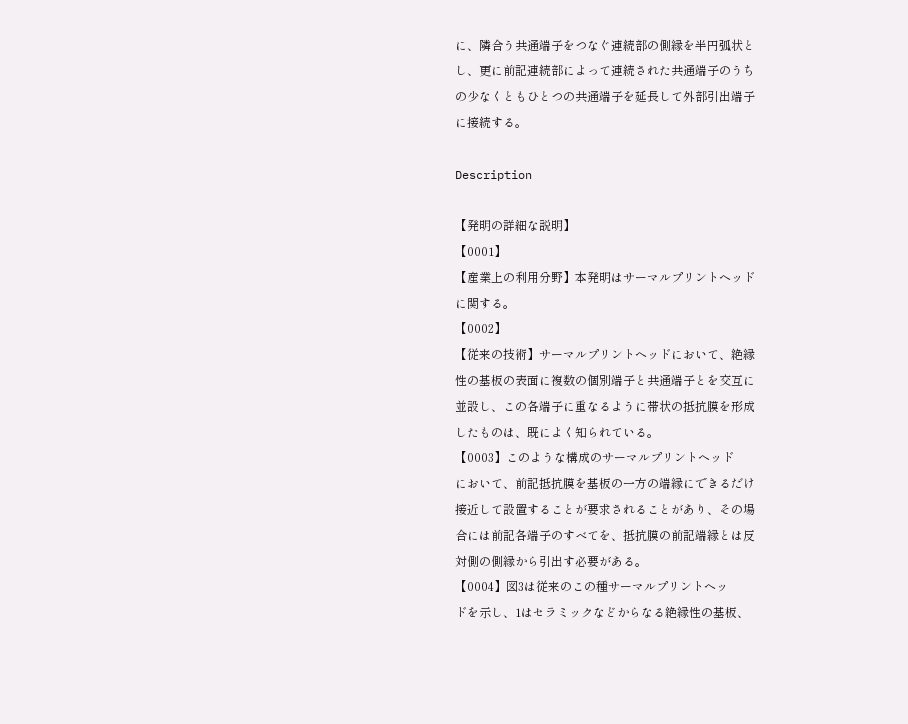に、隣合う共通端子をつなぐ連続部の側縁を半円弧状と
し、更に前記連続部によって連続された共通端子のうち
の少なくともひとつの共通端子を延長して外部引出端子
に接続する。

Description

【発明の詳細な説明】
【0001】
【産業上の利用分野】本発明はサーマルプリントヘッド
に関する。
【0002】
【従来の技術】サーマルプリントヘッドにおいて、絶縁
性の基板の表面に複数の個別端子と共通端子とを交互に
並設し、この各端子に重なるように帯状の抵抗膜を形成
したものは、既によく知られている。
【0003】このような構成のサーマルプリントヘッド
において、前記抵抗膜を基板の一方の端縁にできるだけ
接近して設置することが要求されることがあり、その場
合には前記各端子のすべてを、抵抗膜の前記端縁とは反
対側の側縁から引出す必要がある。
【0004】図3は従来のこの種サーマルプリントヘッ
ドを示し、1はセラミックなどからなる絶縁性の基板、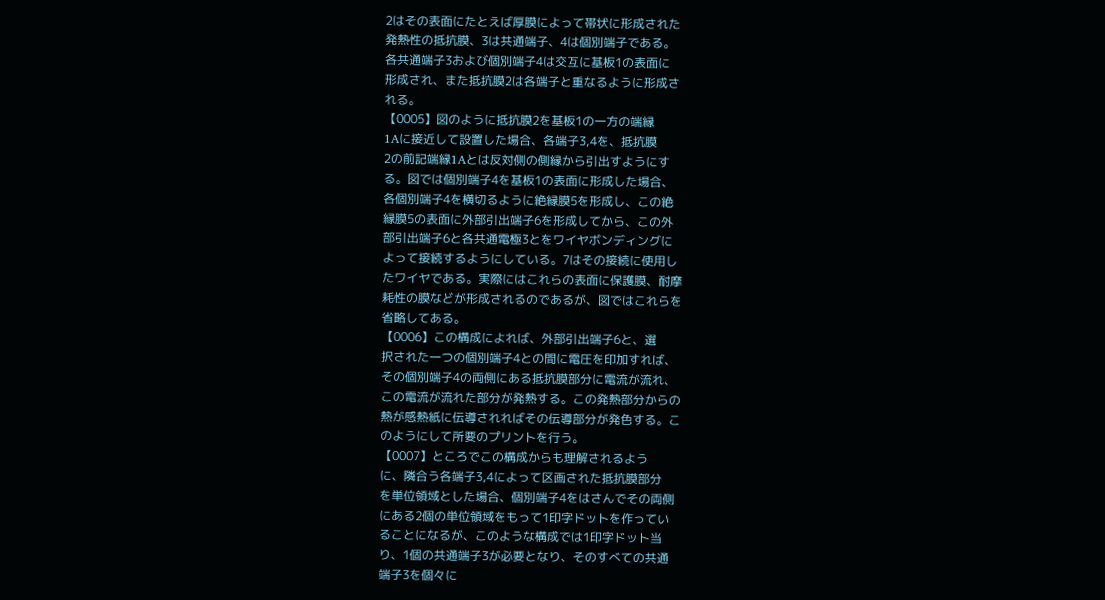2はその表面にたとえば厚膜によって帯状に形成された
発熱性の抵抗膜、3は共通端子、4は個別端子である。
各共通端子3および個別端子4は交互に基板1の表面に
形成され、また抵抗膜2は各端子と重なるように形成さ
れる。
【0005】図のように抵抗膜2を基板1の一方の端縁
1Aに接近して設置した場合、各端子3,4を、抵抗膜
2の前記端縁1Aとは反対側の側縁から引出すようにす
る。図では個別端子4を基板1の表面に形成した場合、
各個別端子4を横切るように絶縁膜5を形成し、この絶
縁膜5の表面に外部引出端子6を形成してから、この外
部引出端子6と各共通電極3とをワイヤボンディングに
よって接続するようにしている。7はその接続に使用し
たワイヤである。実際にはこれらの表面に保護膜、耐摩
耗性の膜などが形成されるのであるが、図ではこれらを
省略してある。
【0006】この構成によれば、外部引出端子6と、選
択された一つの個別端子4との間に電圧を印加すれば、
その個別端子4の両側にある抵抗膜部分に電流が流れ、
この電流が流れた部分が発熱する。この発熱部分からの
熱が感熱紙に伝導されればその伝導部分が発色する。こ
のようにして所要のプリントを行う。
【0007】ところでこの構成からも理解されるよう
に、隣合う各端子3,4によって区画された抵抗膜部分
を単位領域とした場合、個別端子4をはさんでその両側
にある2個の単位領域をもって1印字ドットを作ってい
ることになるが、このような構成では1印字ドット当
り、1個の共通端子3が必要となり、そのすべての共通
端子3を個々に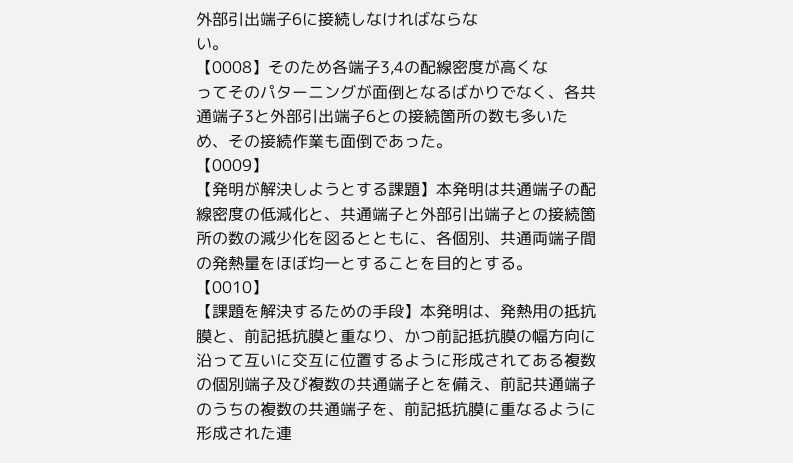外部引出端子6に接続しなければならな
い。
【0008】そのため各端子3,4の配線密度が高くな
ってそのパターニングが面倒となるばかりでなく、各共
通端子3と外部引出端子6との接続箇所の数も多いた
め、その接続作業も面倒であった。
【0009】
【発明が解決しようとする課題】本発明は共通端子の配
線密度の低減化と、共通端子と外部引出端子との接続箇
所の数の減少化を図るとともに、各個別、共通両端子間
の発熱量をほぼ均一とすることを目的とする。
【0010】
【課題を解決するための手段】本発明は、発熱用の抵抗
膜と、前記抵抗膜と重なり、かつ前記抵抗膜の幅方向に
沿って互いに交互に位置するように形成されてある複数
の個別端子及び複数の共通端子とを備え、前記共通端子
のうちの複数の共通端子を、前記抵抗膜に重なるように
形成された連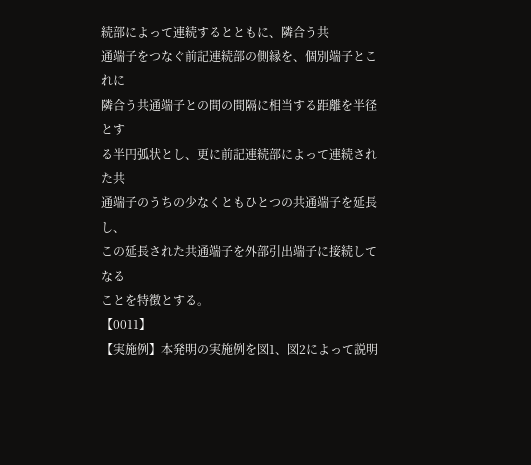続部によって連続するとともに、隣合う共
通端子をつなぐ前記連続部の側縁を、個別端子とこれに
隣合う共通端子との間の間隔に相当する距離を半径とす
る半円弧状とし、更に前記連続部によって連続された共
通端子のうちの少なくともひとつの共通端子を延長し、
この延長された共通端子を外部引出端子に接続してなる
ことを特徴とする。
【0011】
【実施例】本発明の実施例を図1、図2によって説明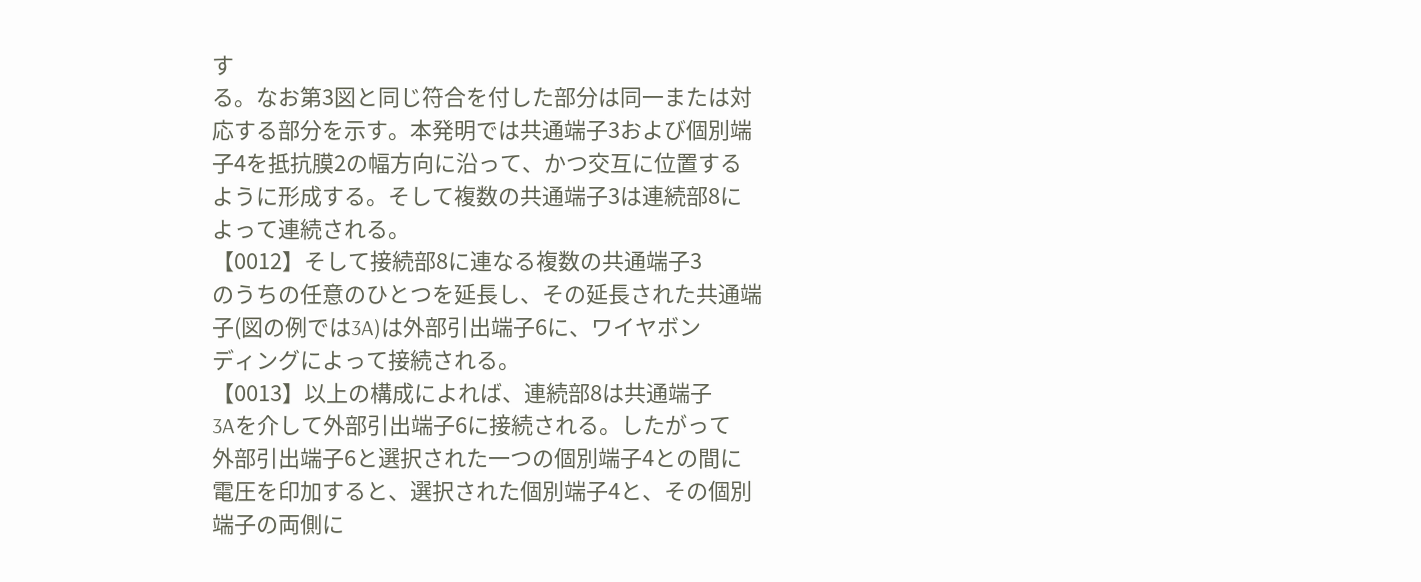す
る。なお第3図と同じ符合を付した部分は同一または対
応する部分を示す。本発明では共通端子3および個別端
子4を抵抗膜2の幅方向に沿って、かつ交互に位置する
ように形成する。そして複数の共通端子3は連続部8に
よって連続される。
【0012】そして接続部8に連なる複数の共通端子3
のうちの任意のひとつを延長し、その延長された共通端
子(図の例では3A)は外部引出端子6に、ワイヤボン
ディングによって接続される。
【0013】以上の構成によれば、連続部8は共通端子
3Aを介して外部引出端子6に接続される。したがって
外部引出端子6と選択された一つの個別端子4との間に
電圧を印加すると、選択された個別端子4と、その個別
端子の両側に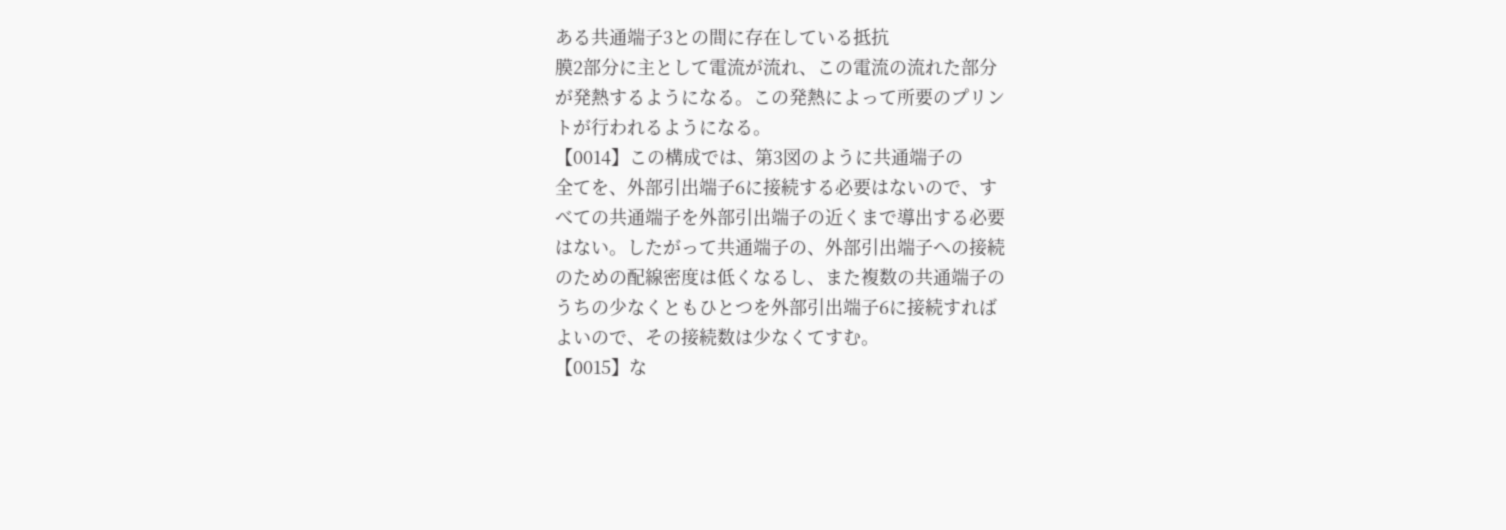ある共通端子3との間に存在している抵抗
膜2部分に主として電流が流れ、この電流の流れた部分
が発熱するようになる。この発熱によって所要のプリン
トが行われるようになる。
【0014】この構成では、第3図のように共通端子の
全てを、外部引出端子6に接続する必要はないので、す
べての共通端子を外部引出端子の近くまで導出する必要
はない。したがって共通端子の、外部引出端子への接続
のための配線密度は低くなるし、また複数の共通端子の
うちの少なくともひとつを外部引出端子6に接続すれば
よいので、その接続数は少なくてすむ。
【0015】な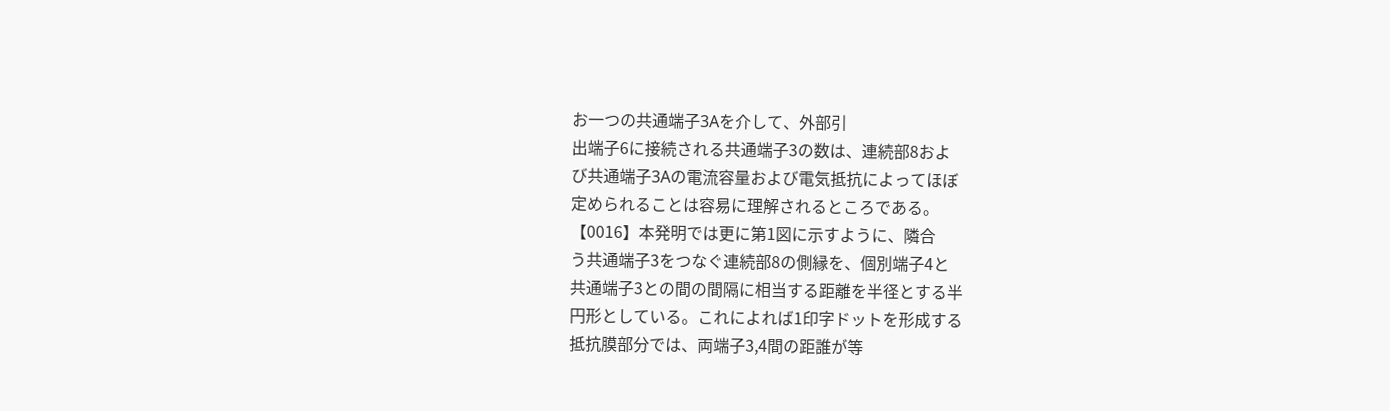お一つの共通端子3Aを介して、外部引
出端子6に接続される共通端子3の数は、連続部8およ
び共通端子3Aの電流容量および電気抵抗によってほぼ
定められることは容易に理解されるところである。
【0016】本発明では更に第1図に示すように、隣合
う共通端子3をつなぐ連続部8の側縁を、個別端子4と
共通端子3との間の間隔に相当する距離を半径とする半
円形としている。これによれば1印字ドットを形成する
抵抗膜部分では、両端子3,4間の距誰が等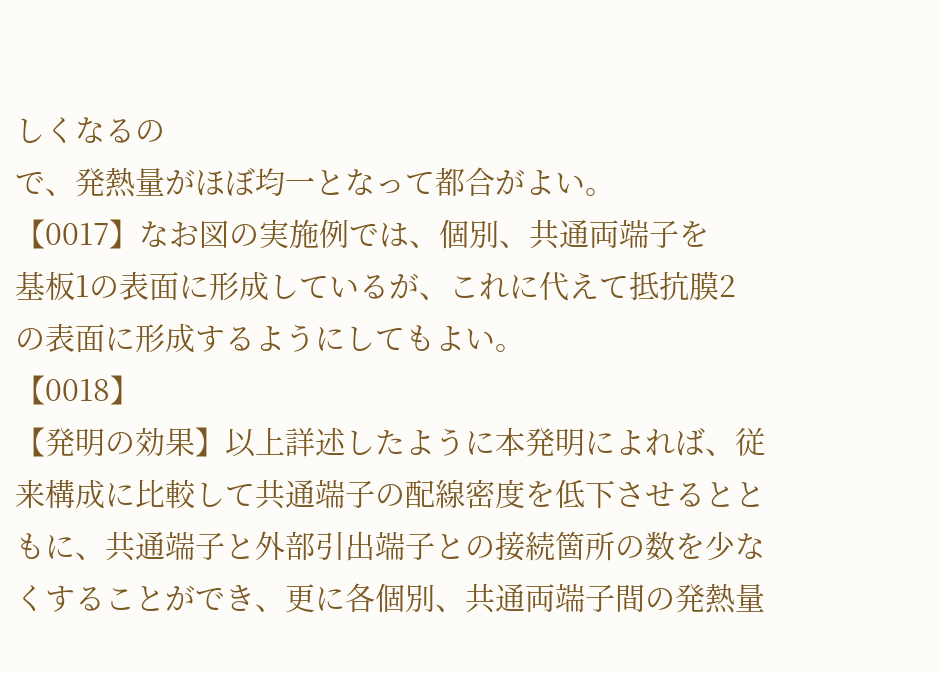しくなるの
で、発熱量がほぼ均一となって都合がよい。
【0017】なお図の実施例では、個別、共通両端子を
基板1の表面に形成しているが、これに代えて抵抗膜2
の表面に形成するようにしてもよい。
【0018】
【発明の効果】以上詳述したように本発明によれば、従
来構成に比較して共通端子の配線密度を低下させるとと
もに、共通端子と外部引出端子との接続箇所の数を少な
くすることができ、更に各個別、共通両端子間の発熱量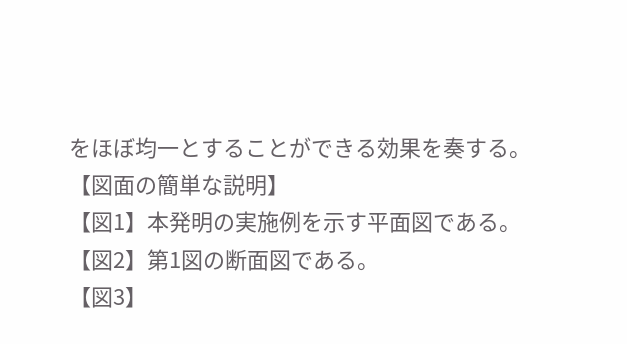をほぼ均一とすることができる効果を奏する。
【図面の簡単な説明】
【図1】本発明の実施例を示す平面図である。
【図2】第1図の断面図である。
【図3】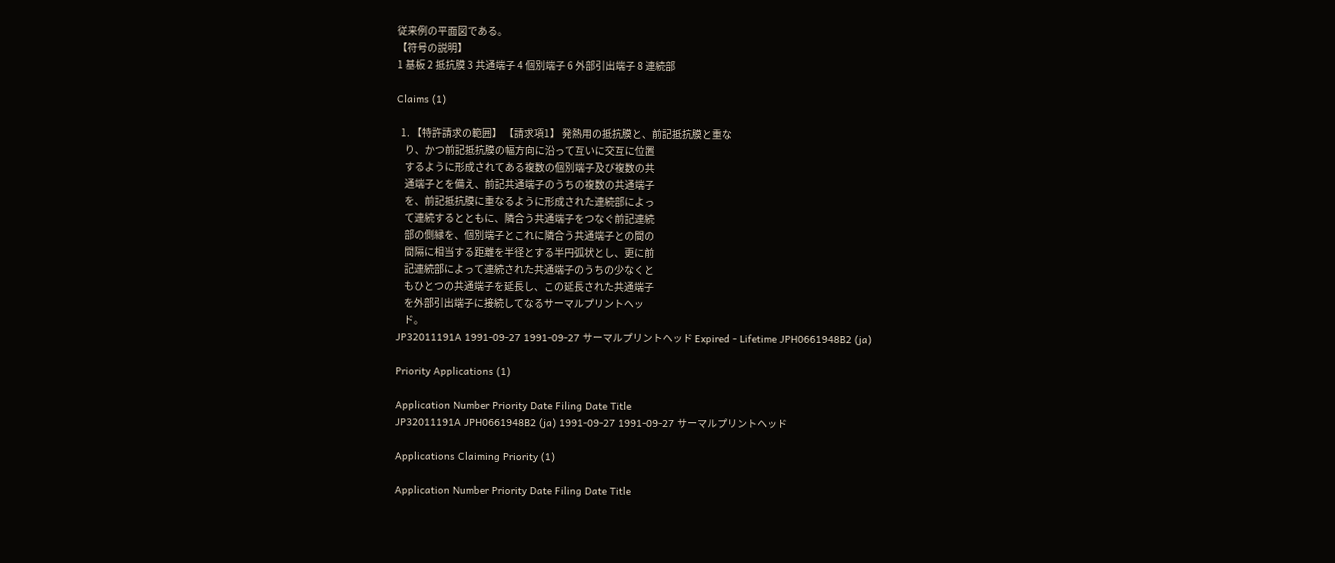従来例の平面図である。
【符号の説明】
1 基板 2 抵抗膜 3 共通端子 4 個別端子 6 外部引出端子 8 連続部

Claims (1)

  1. 【特許請求の範囲】 【請求項1】 発熱用の抵抗膜と、前記抵抗膜と重な
    り、かつ前記抵抗膜の幅方向に沿って互いに交互に位置
    するように形成されてある複数の個別端子及び複数の共
    通端子とを備え、前記共通端子のうちの複数の共通端子
    を、前記抵抗膜に重なるように形成された連続部によっ
    て連続するとともに、隣合う共通端子をつなぐ前記連続
    部の側縁を、個別端子とこれに隣合う共通端子との間の
    間隔に相当する距離を半径とする半円弧状とし、更に前
    記連続部によって連続された共通端子のうちの少なくと
    もひとつの共通端子を延長し、この延長された共通端子
    を外部引出端子に接続してなるサーマルプリントヘッ
    ド。
JP32011191A 1991-09-27 1991-09-27 サーマルプリントヘッド Expired - Lifetime JPH0661948B2 (ja)

Priority Applications (1)

Application Number Priority Date Filing Date Title
JP32011191A JPH0661948B2 (ja) 1991-09-27 1991-09-27 サーマルプリントヘッド

Applications Claiming Priority (1)

Application Number Priority Date Filing Date Title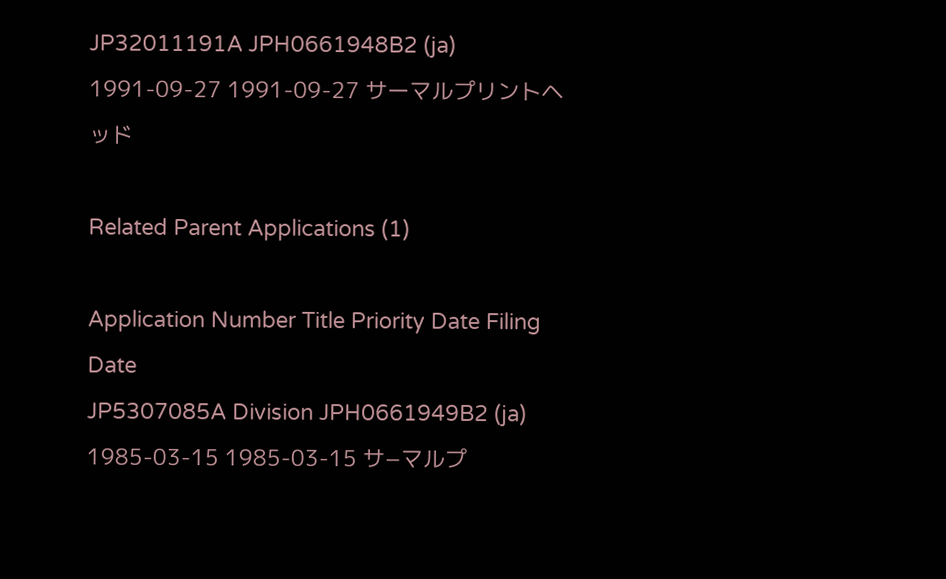JP32011191A JPH0661948B2 (ja) 1991-09-27 1991-09-27 サーマルプリントヘッド

Related Parent Applications (1)

Application Number Title Priority Date Filing Date
JP5307085A Division JPH0661949B2 (ja) 1985-03-15 1985-03-15 サ−マルプ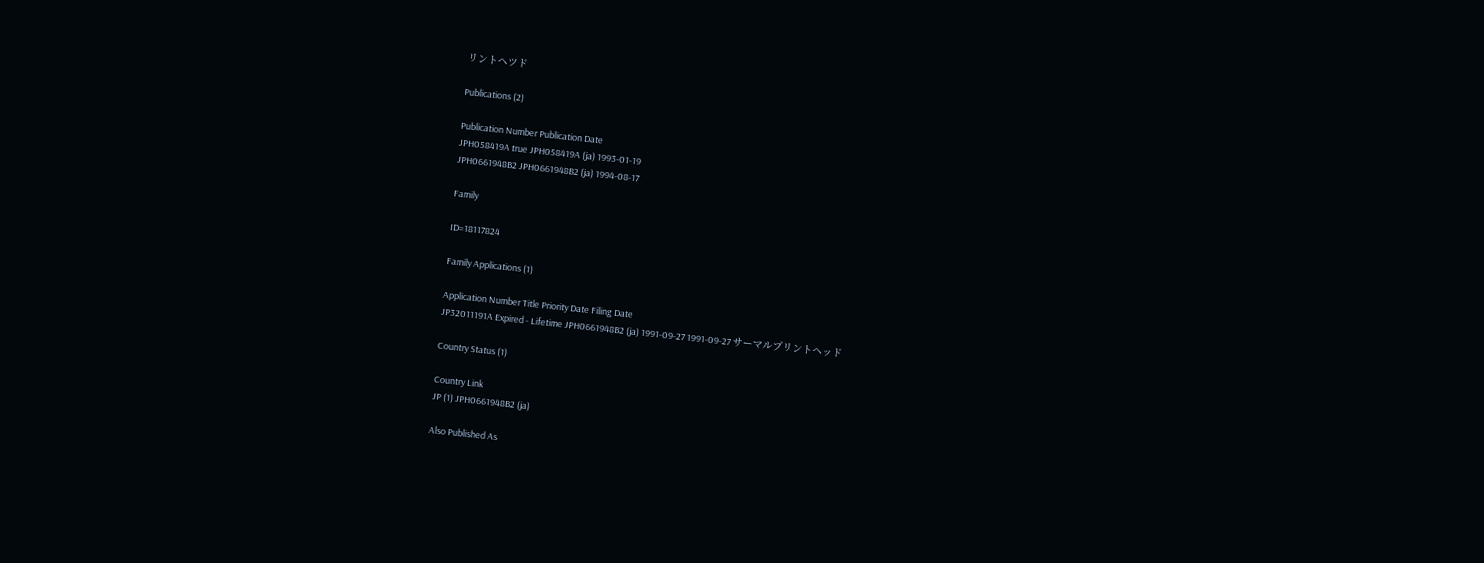リントヘツド

Publications (2)

Publication Number Publication Date
JPH058419A true JPH058419A (ja) 1993-01-19
JPH0661948B2 JPH0661948B2 (ja) 1994-08-17

Family

ID=18117824

Family Applications (1)

Application Number Title Priority Date Filing Date
JP32011191A Expired - Lifetime JPH0661948B2 (ja) 1991-09-27 1991-09-27 サーマルプリントヘッド

Country Status (1)

Country Link
JP (1) JPH0661948B2 (ja)

Also Published As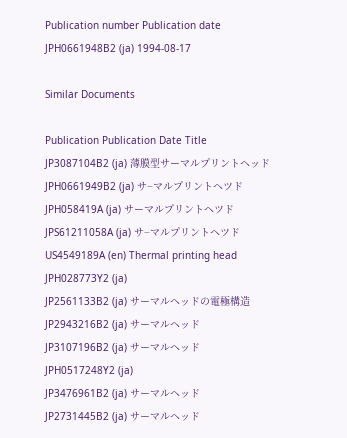Publication number Publication date
JPH0661948B2 (ja) 1994-08-17

Similar Documents

Publication Publication Date Title
JP3087104B2 (ja) 薄膜型サーマルプリントヘッド
JPH0661949B2 (ja) サ−マルプリントヘツド
JPH058419A (ja) サーマルプリントヘツド
JPS61211058A (ja) サ−マルプリントヘツド
US4549189A (en) Thermal printing head
JPH028773Y2 (ja)
JP2561133B2 (ja) サーマルヘッドの電極構造
JP2943216B2 (ja) サーマルヘッド
JP3107196B2 (ja) サーマルヘッド
JPH0517248Y2 (ja)
JP3476961B2 (ja) サーマルヘッド
JP2731445B2 (ja) サーマルヘッド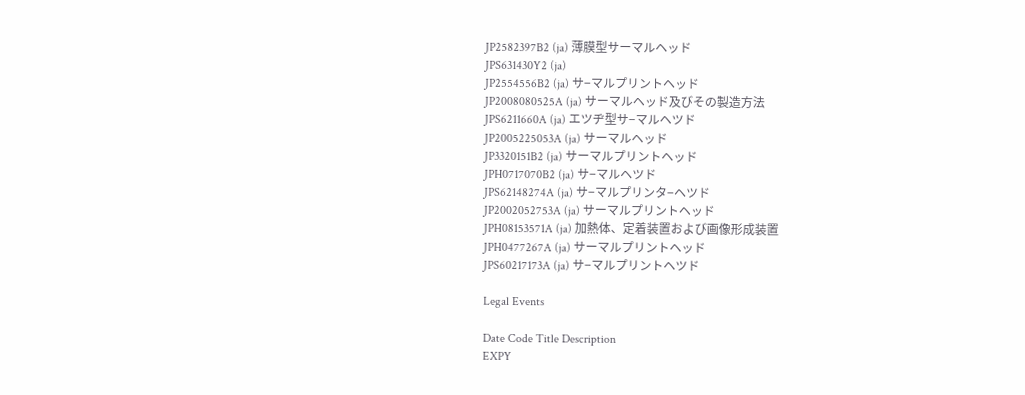JP2582397B2 (ja) 薄膜型サーマルヘッド
JPS631430Y2 (ja)
JP2554556B2 (ja) サ−マルプリントヘッド
JP2008080525A (ja) サーマルヘッド及びその製造方法
JPS6211660A (ja) エツヂ型サ−マルヘツド
JP2005225053A (ja) サーマルヘッド
JP3320151B2 (ja) サーマルプリントヘッド
JPH0717070B2 (ja) サ−マルヘツド
JPS62148274A (ja) サ−マルプリンタ−ヘツド
JP2002052753A (ja) サーマルプリントヘッド
JPH08153571A (ja) 加熱体、定着装置および画像形成装置
JPH0477267A (ja) サーマルプリントヘッド
JPS60217173A (ja) サ−マルプリントヘツド

Legal Events

Date Code Title Description
EXPY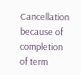Cancellation because of completion of term